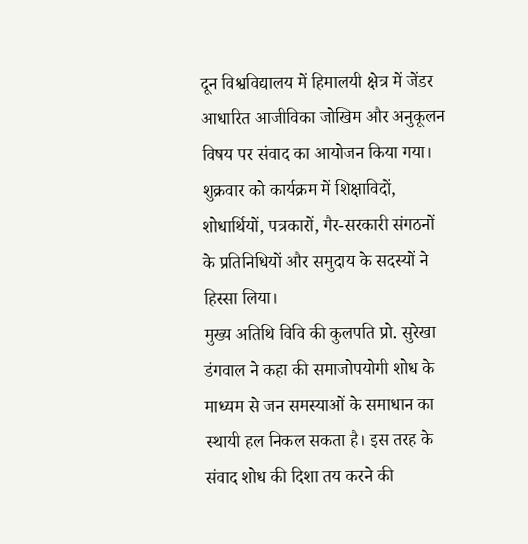दून विश्वविद्यालय में हिमालयी क्षेत्र में जेंडर आधारित आजीविका जोखिम और अनुकूलन विषय पर संवाद का आयोजन किया गया। शुक्रवार को कार्यक्रम में शिक्षाविदों, शोधार्थियों, पत्रकारों, गैर-सरकारी संगठनों के प्रतिनिधियों और समुदाय के सदस्यों ने हिस्सा लिया।
मुख्य अतिथि विवि की कुलपति प्रो. सुरेखा डंगवाल ने कहा की समाजोपयोगी शोध के माध्यम से जन समस्याओं के समाधान का स्थायी हल निकल सकता है। इस तरह के संवाद शोध की दिशा तय करने की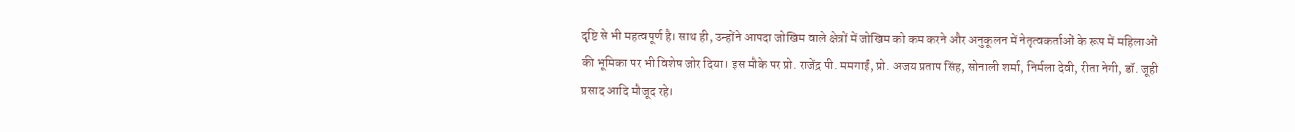दृष्टि से भी महत्वपूर्ण है। साथ ही, उन्होंने आपदा जोखिम वाले क्षेत्रों में जोखिम को कम करने और अनुकूलन में नेतृत्वकर्ताओं के रूप में महिलाओं की भूमिका पर भी विशेष जोर दिया। इस मौके पर प्रो. राजेंद्र पी. ममगाईं, प्रो. अजय प्रताप सिंह, सोनाली शर्मा, निर्मला देवी, रीता नेगी, डॉ. जूही प्रसाद आदि मौजूद रहे।